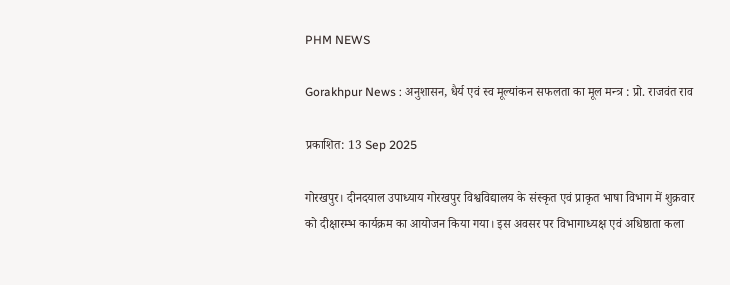PHM NEWS

Gorakhpur News : अनुशासन, धैर्य एवं स्व मूल्यांकन सफलता का मूल मन्त्र : प्रो. राजवंत राव

प्रकाशित: 13 Sep 2025

गोरखपुर। दीनदयाल उपाध्याय गोरखपुर विश्वविद्यालय के संस्कृत एवं प्राकृत भाषा विभाग में शुक्रवार को दीक्षारम्भ कार्यक्रम का आयोजन किया गया। इस अवसर पर विभागाध्यक्ष एवं अधिष्ठाता कला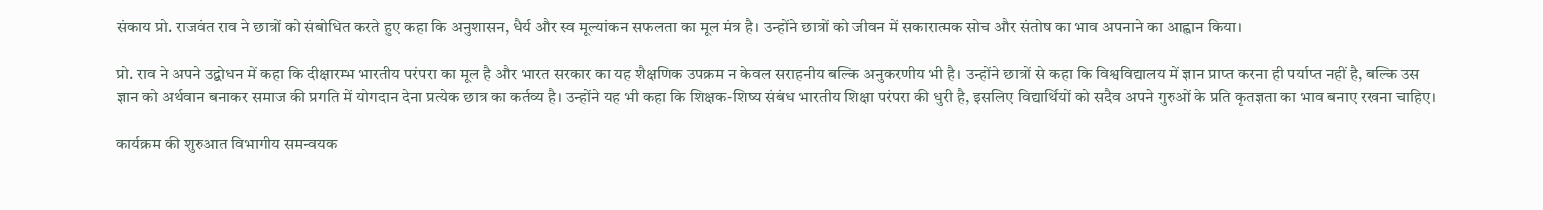संकाय प्रो. राजवंत राव ने छात्रों को संबोधित करते हुए कहा कि अनुशासन, धैर्य और स्व मूल्यांकन सफलता का मूल मंत्र है। उन्होंने छात्रों को जीवन में सकारात्मक सोच और संतोष का भाव अपनाने का आह्वान किया।

प्रो. राव ने अपने उद्बोधन में कहा कि दीक्षारम्भ भारतीय परंपरा का मूल है और भारत सरकार का यह शैक्षणिक उपक्रम न केवल सराहनीय बल्कि अनुकरणीय भी है। उन्होंने छात्रों से कहा कि विश्वविद्यालय में ज्ञान प्राप्त करना ही पर्याप्त नहीं है, बल्कि उस ज्ञान को अर्थवान बनाकर समाज की प्रगति में योगदान देना प्रत्येक छात्र का कर्तव्य है। उन्होंने यह भी कहा कि शिक्षक-शिष्य संबंध भारतीय शिक्षा परंपरा की धुरी है, इसलिए विद्यार्थियों को सदैव अपने गुरुओं के प्रति कृतज्ञता का भाव बनाए रखना चाहिए।

कार्यक्रम की शुरुआत विभागीय समन्वयक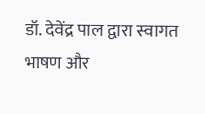डॉ. देवेंद्र पाल द्वारा स्वागत भाषण और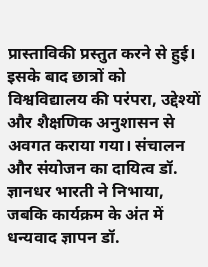प्रास्ताविकी प्रस्तुत करने से हुई। इसके बाद छात्रों को विश्वविद्यालय की परंपरा, उद्देश्यों और शैक्षणिक अनुशासन से अवगत कराया गया। संचालन और संयोजन का दायित्व डॉ. ज्ञानधर भारती ने निभाया, जबकि कार्यक्रम के अंत में धन्यवाद ज्ञापन डॉ.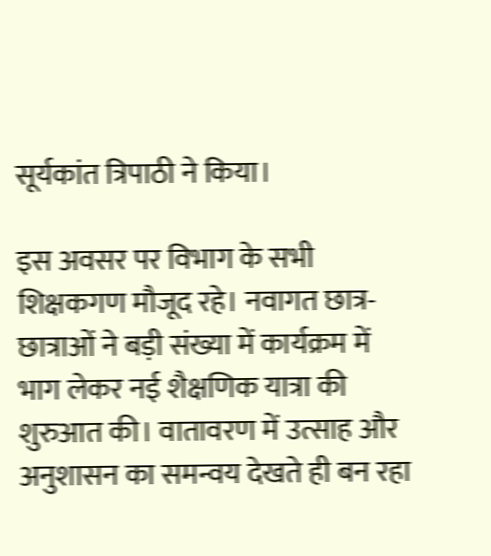सूर्यकांत त्रिपाठी ने किया।

इस अवसर पर विभाग के सभी शिक्षकगण मौजूद रहे। नवागत छात्र-छात्राओं ने बड़ी संख्या में कार्यक्रम में भाग लेकर नई शैक्षणिक यात्रा की शुरुआत की। वातावरण में उत्साह और अनुशासन का समन्वय देखते ही बन रहा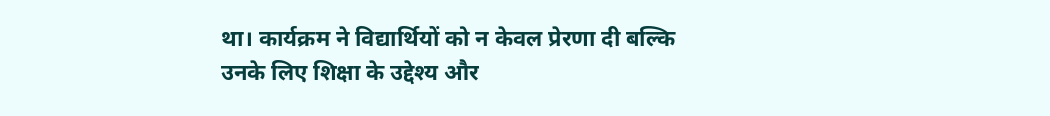था। कार्यक्रम ने विद्यार्थियों को न केवल प्रेरणा दी बल्कि उनके लिए शिक्षा के उद्देश्य और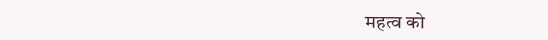महत्व को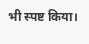भी स्पष्ट किया।